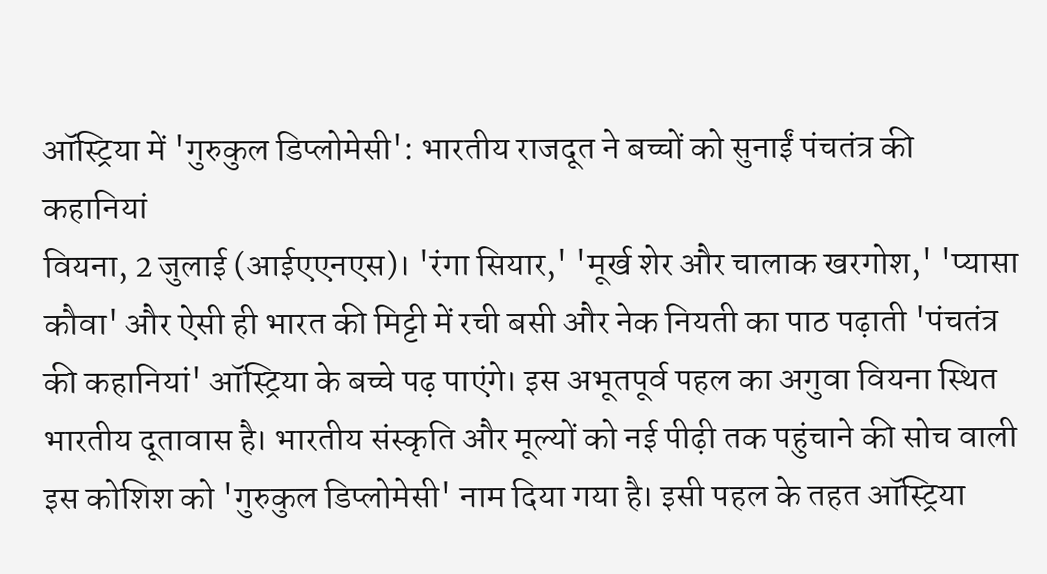ऑस्ट्रिया में 'गुरुकुल डिप्लोमेसी': भारतीय राजदूत ने बच्चों को सुनाईं पंचतंत्र की कहानियां
वियना, 2 जुलाई (आईएएनएस)। 'रंगा सियार,' 'मूर्ख शेर और चालाक खरगोश,' 'प्यासा कौवा' और ऐसी ही भारत की मिट्टी में रची बसी और नेक नियती का पाठ पढ़ाती 'पंचतंत्र की कहानियां' ऑस्ट्रिया के बच्चे पढ़ पाएंगे। इस अभूतपूर्व पहल का अगुवा वियना स्थित भारतीय दूतावास है। भारतीय संस्कृति और मूल्यों को नई पीढ़ी तक पहुंचाने की सोच वाली इस कोशिश को 'गुरुकुल डिप्लोमेसी' नाम दिया गया है। इसी पहल के तहत ऑस्ट्रिया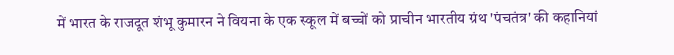में भारत के राजदूत शंभू कुमारन ने वियना के एक स्कूल में बच्चों को प्राचीन भारतीय ग्रंथ 'पंचतंत्र' की कहानियां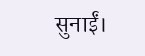सुनाईं।